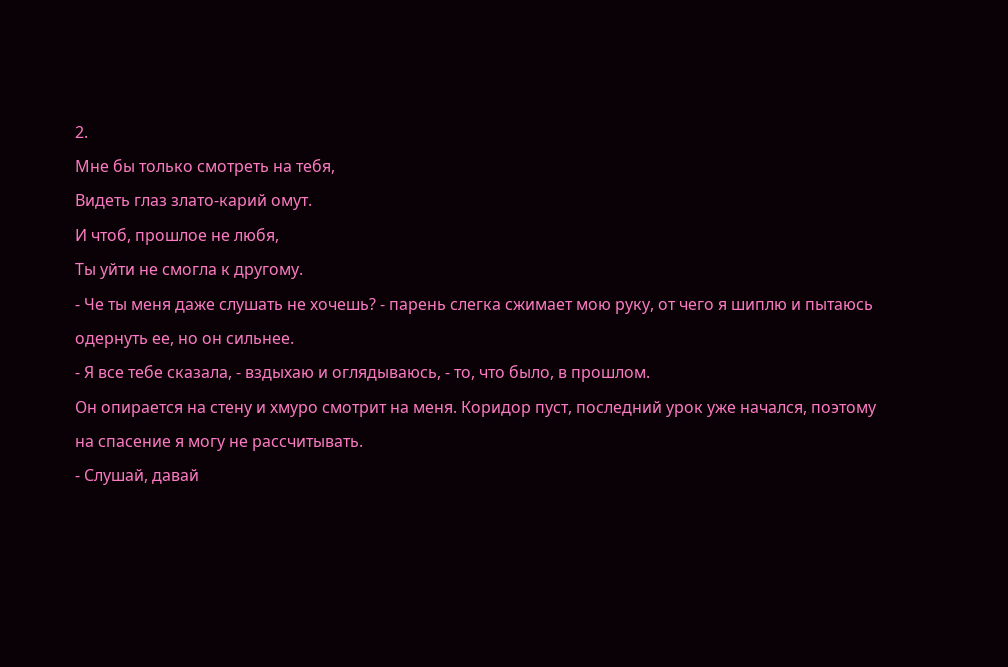2.
Мне бы только смотреть на тебя,
Видеть глаз злато-карий омут.
И чтоб, прошлое не любя,
Ты уйти не смогла к другому.
- Че ты меня даже слушать не хочешь? - парень слегка сжимает мою руку, от чего я шиплю и пытаюсь одернуть ее, но он сильнее.
- Я все тебе сказала, - вздыхаю и оглядываюсь, - то, что было, в прошлом.
Он опирается на стену и хмуро смотрит на меня. Коридор пуст, последний урок уже начался, поэтому на спасение я могу не рассчитывать.
- Слушай, давай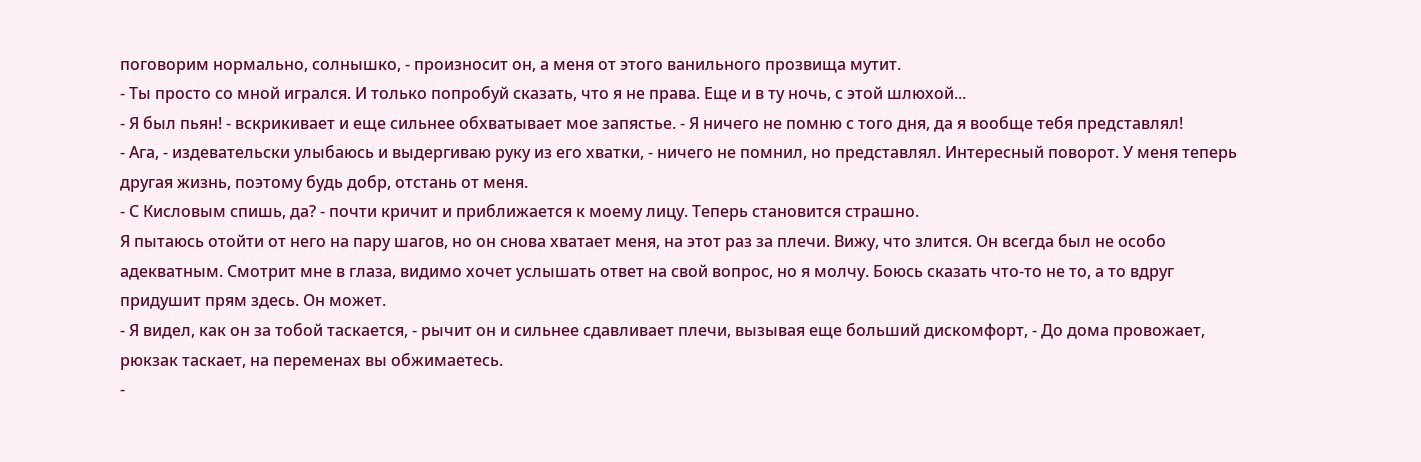поговорим нормально, солнышко, - произносит он, а меня от этого ванильного прозвища мутит.
- Ты просто со мной игрался. И только попробуй сказать, что я не права. Еще и в ту ночь, с этой шлюхой...
- Я был пьян! - вскрикивает и еще сильнее обхватывает мое запястье. - Я ничего не помню с того дня, да я вообще тебя представлял!
- Ага, - издевательски улыбаюсь и выдергиваю руку из его хватки, - ничего не помнил, но представлял. Интересный поворот. У меня теперь другая жизнь, поэтому будь добр, отстань от меня.
- С Кисловым спишь, да? - почти кричит и приближается к моему лицу. Теперь становится страшно.
Я пытаюсь отойти от него на пару шагов, но он снова хватает меня, на этот раз за плечи. Вижу, что злится. Он всегда был не особо адекватным. Смотрит мне в глаза, видимо хочет услышать ответ на свой вопрос, но я молчу. Боюсь сказать что-то не то, а то вдруг придушит прям здесь. Он может.
- Я видел, как он за тобой таскается, - рычит он и сильнее сдавливает плечи, вызывая еще больший дискомфорт, - До дома провожает, рюкзак таскает, на переменах вы обжимаетесь.
-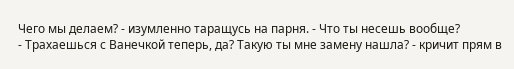Чего мы делаем? - изумленно таращусь на парня. - Что ты несешь вообще?
- Трахаешься с Ванечкой теперь, да? Такую ты мне замену нашла? - кричит прям в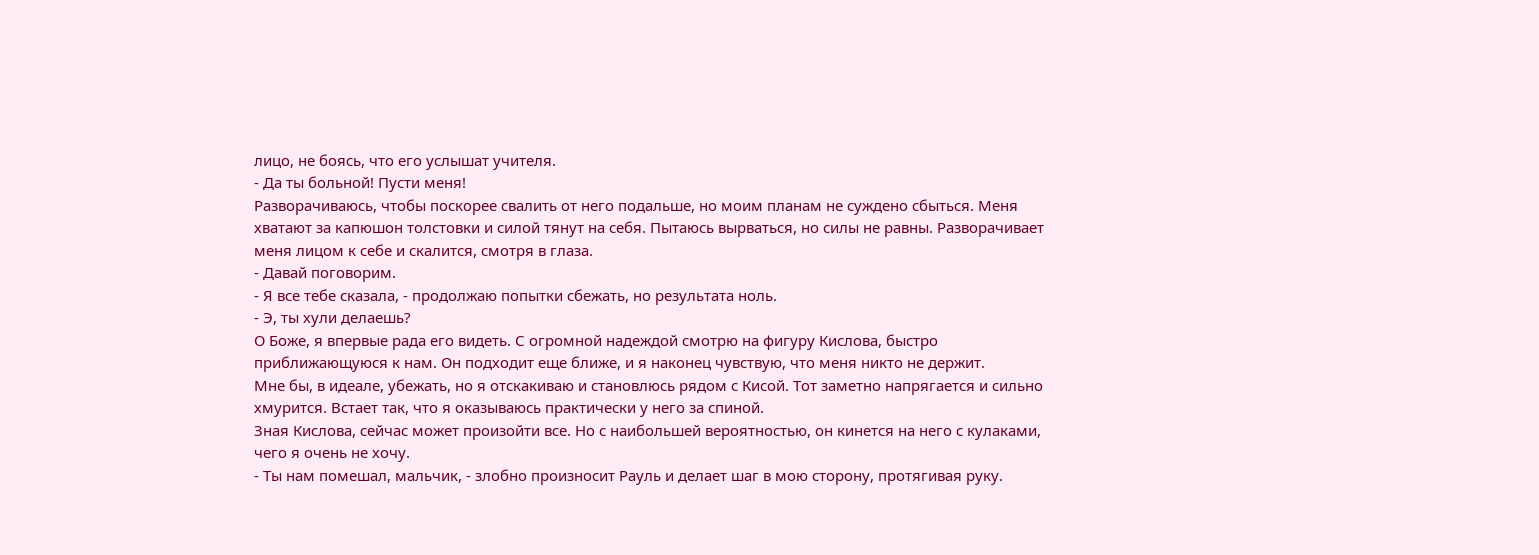лицо, не боясь, что его услышат учителя.
- Да ты больной! Пусти меня!
Разворачиваюсь, чтобы поскорее свалить от него подальше, но моим планам не суждено сбыться. Меня хватают за капюшон толстовки и силой тянут на себя. Пытаюсь вырваться, но силы не равны. Разворачивает меня лицом к себе и скалится, смотря в глаза.
- Давай поговорим.
- Я все тебе сказала, - продолжаю попытки сбежать, но результата ноль.
- Э, ты хули делаешь?
О Боже, я впервые рада его видеть. С огромной надеждой смотрю на фигуру Кислова, быстро приближающуюся к нам. Он подходит еще ближе, и я наконец чувствую, что меня никто не держит.
Мне бы, в идеале, убежать, но я отскакиваю и становлюсь рядом с Кисой. Тот заметно напрягается и сильно хмурится. Встает так, что я оказываюсь практически у него за спиной.
Зная Кислова, сейчас может произойти все. Но с наибольшей вероятностью, он кинется на него с кулаками, чего я очень не хочу.
- Ты нам помешал, мальчик, - злобно произносит Рауль и делает шаг в мою сторону, протягивая руку.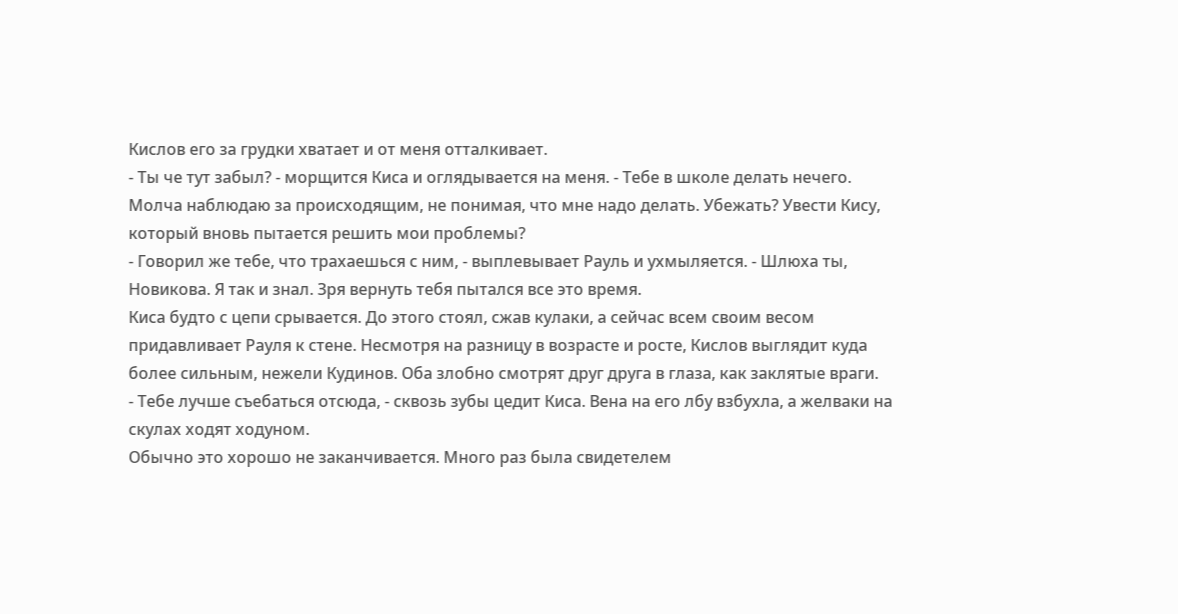Кислов его за грудки хватает и от меня отталкивает.
- Ты че тут забыл? - морщится Киса и оглядывается на меня. - Тебе в школе делать нечего.
Молча наблюдаю за происходящим, не понимая, что мне надо делать. Убежать? Увести Кису, который вновь пытается решить мои проблемы?
- Говорил же тебе, что трахаешься с ним, - выплевывает Рауль и ухмыляется. - Шлюха ты, Новикова. Я так и знал. Зря вернуть тебя пытался все это время.
Киса будто с цепи срывается. До этого стоял, сжав кулаки, а сейчас всем своим весом придавливает Рауля к стене. Несмотря на разницу в возрасте и росте, Кислов выглядит куда более сильным, нежели Кудинов. Оба злобно смотрят друг друга в глаза, как заклятые враги.
- Тебе лучше съебаться отсюда, - сквозь зубы цедит Киса. Вена на его лбу взбухла, а желваки на скулах ходят ходуном.
Обычно это хорошо не заканчивается. Много раз была свидетелем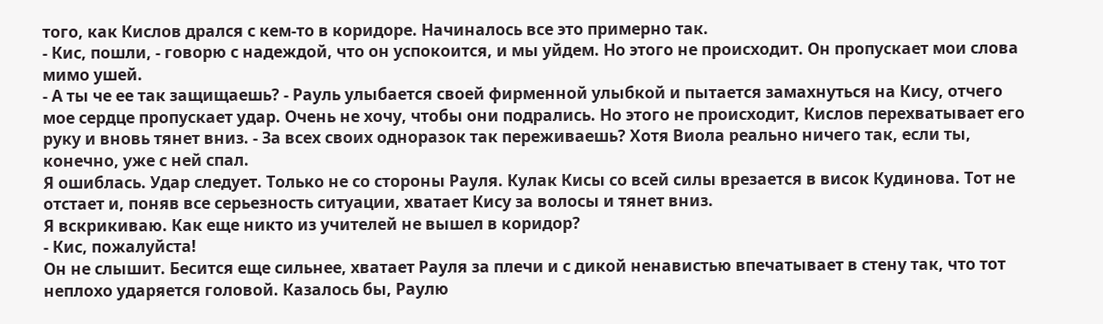того, как Кислов дрался с кем-то в коридоре. Начиналось все это примерно так.
- Кис, пошли, - говорю с надеждой, что он успокоится, и мы уйдем. Но этого не происходит. Он пропускает мои слова мимо ушей.
- А ты че ее так защищаешь? - Рауль улыбается своей фирменной улыбкой и пытается замахнуться на Кису, отчего мое сердце пропускает удар. Очень не хочу, чтобы они подрались. Но этого не происходит, Кислов перехватывает его руку и вновь тянет вниз. - За всех своих одноразок так переживаешь? Хотя Виола реально ничего так, если ты, конечно, уже с ней спал.
Я ошиблась. Удар следует. Только не со стороны Рауля. Кулак Кисы со всей силы врезается в висок Кудинова. Тот не отстает и, поняв все серьезность ситуации, хватает Кису за волосы и тянет вниз.
Я вскрикиваю. Как еще никто из учителей не вышел в коридор?
- Кис, пожалуйста!
Он не слышит. Бесится еще сильнее, хватает Рауля за плечи и с дикой ненавистью впечатывает в стену так, что тот неплохо ударяется головой. Казалось бы, Раулю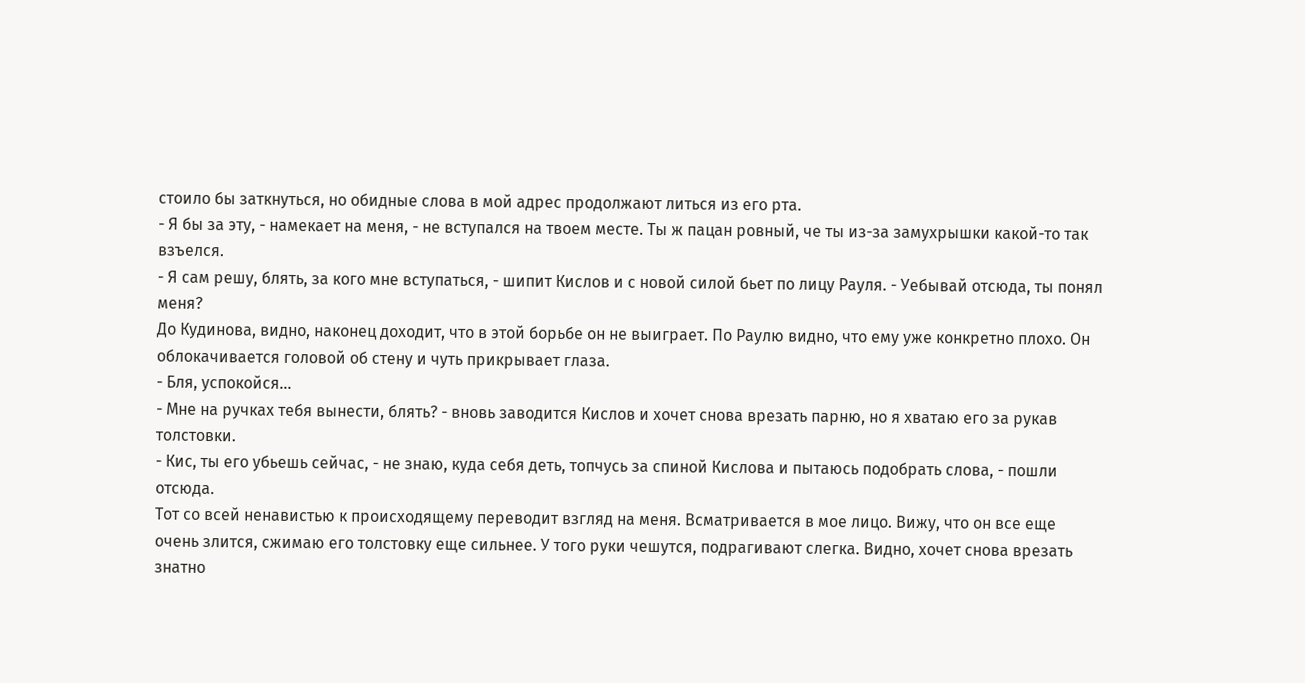стоило бы заткнуться, но обидные слова в мой адрес продолжают литься из его рта.
- Я бы за эту, - намекает на меня, - не вступался на твоем месте. Ты ж пацан ровный, че ты из-за замухрышки какой-то так взъелся.
- Я сам решу, блять, за кого мне вступаться, - шипит Кислов и с новой силой бьет по лицу Рауля. - Уебывай отсюда, ты понял меня?
До Кудинова, видно, наконец доходит, что в этой борьбе он не выиграет. По Раулю видно, что ему уже конкретно плохо. Он облокачивается головой об стену и чуть прикрывает глаза.
- Бля, успокойся...
- Мне на ручках тебя вынести, блять? - вновь заводится Кислов и хочет снова врезать парню, но я хватаю его за рукав толстовки.
- Кис, ты его убьешь сейчас, - не знаю, куда себя деть, топчусь за спиной Кислова и пытаюсь подобрать слова, - пошли отсюда.
Тот со всей ненавистью к происходящему переводит взгляд на меня. Всматривается в мое лицо. Вижу, что он все еще очень злится, сжимаю его толстовку еще сильнее. У того руки чешутся, подрагивают слегка. Видно, хочет снова врезать знатно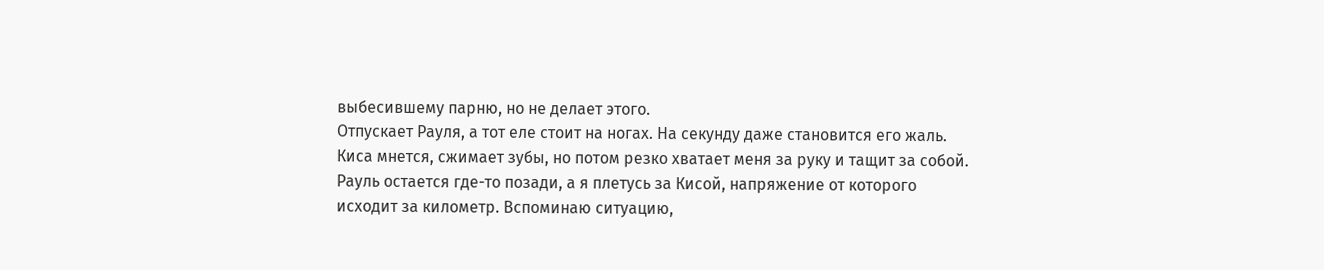выбесившему парню, но не делает этого.
Отпускает Рауля, а тот еле стоит на ногах. На секунду даже становится его жаль. Киса мнется, сжимает зубы, но потом резко хватает меня за руку и тащит за собой.
Рауль остается где-то позади, а я плетусь за Кисой, напряжение от которого исходит за километр. Вспоминаю ситуацию,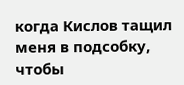когда Кислов тащил меня в подсобку, чтобы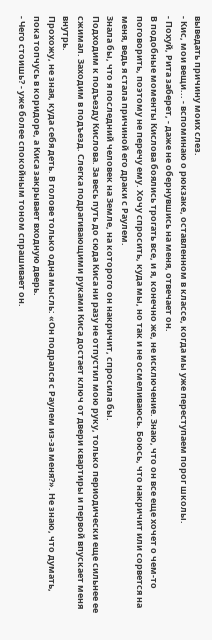выведать причину моих слез.
- Кис, мои вещи... - вспоминаю о рюкзаке, оставленном в классе, когда мы уже переступаем порог школы.
- Похуй, Рита заберет, - даже не обернувшись на меня, отвечает он.
В подобные моменты Кислова боялись трогать все, и я, конечно же, не исключение. Знаю, что он все еще хочет о чем-то поговорить, поэтому не перечу ему. Хочу спросить, куда мы, но так и не осмеливаюсь. Боюсь, что накричит или сорвется на меня, ведь я стала причиной его драки с Раулем.
Знала бы, что я последний человек на Земле, на которого он накричит, спросила бы.
Подходим к подъезду Кислова. За весь путь до сюда Киса ни разу не отпустил мою руку, только периодически еще сильнее ее сжимал. Заходим в подъезд. Слегка подрагивающими руками Киса достает ключ от двери квартиры и первой впускает меня внутрь.
Прохожу, не зная, куда себя деть. В голове только одна мысль: «Он подрался с Раулем из-за меня?». Не знаю, что думать, пока топчусь в коридоре, а Киса закрывает входную дверь.
- Чего стоишь? - уже более спокойным тоном спрашивает он.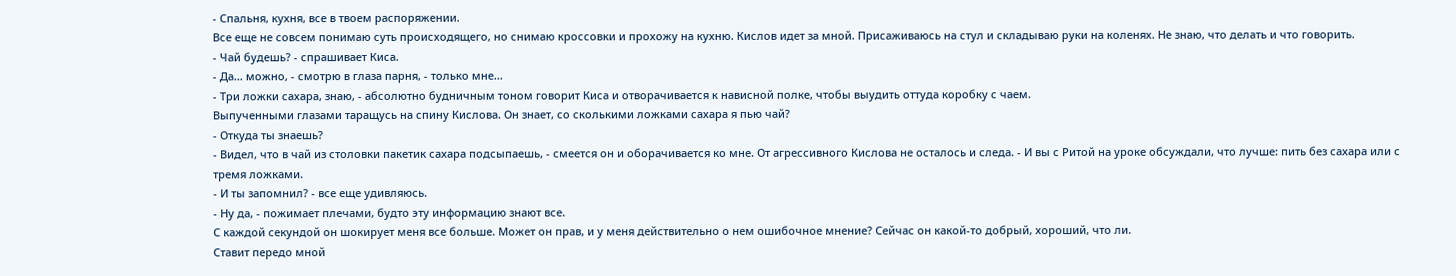- Спальня, кухня, все в твоем распоряжении.
Все еще не совсем понимаю суть происходящего, но снимаю кроссовки и прохожу на кухню. Кислов идет за мной. Присаживаюсь на стул и складываю руки на коленях. Не знаю, что делать и что говорить.
- Чай будешь? - спрашивает Киса.
- Да... можно, - смотрю в глаза парня, - только мне...
- Три ложки сахара, знаю, - абсолютно будничным тоном говорит Киса и отворачивается к нависной полке, чтобы выудить оттуда коробку с чаем.
Выпученными глазами таращусь на спину Кислова. Он знает, со сколькими ложками сахара я пью чай?
- Откуда ты знаешь?
- Видел, что в чай из столовки пакетик сахара подсыпаешь, - смеется он и оборачивается ко мне. От агрессивного Кислова не осталось и следа. - И вы с Ритой на уроке обсуждали, что лучше: пить без сахара или с тремя ложками.
- И ты запомнил? - все еще удивляюсь.
- Ну да, - пожимает плечами, будто эту информацию знают все.
С каждой секундой он шокирует меня все больше. Может он прав, и у меня действительно о нем ошибочное мнение? Сейчас он какой-то добрый, хороший, что ли.
Ставит передо мной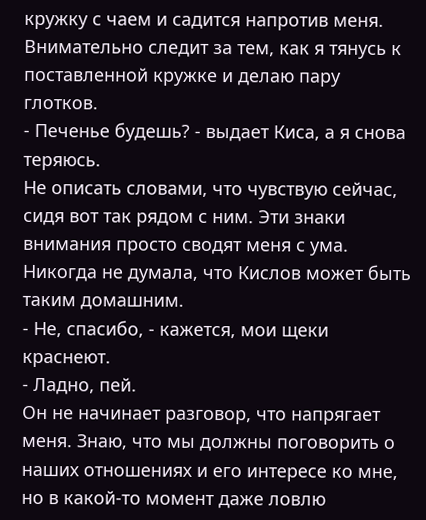кружку с чаем и садится напротив меня. Внимательно следит за тем, как я тянусь к поставленной кружке и делаю пару глотков.
- Печенье будешь? - выдает Киса, а я снова теряюсь.
Не описать словами, что чувствую сейчас, сидя вот так рядом с ним. Эти знаки внимания просто сводят меня с ума. Никогда не думала, что Кислов может быть таким домашним.
- Не, спасибо, - кажется, мои щеки краснеют.
- Ладно, пей.
Он не начинает разговор, что напрягает меня. Знаю, что мы должны поговорить о наших отношениях и его интересе ко мне, но в какой-то момент даже ловлю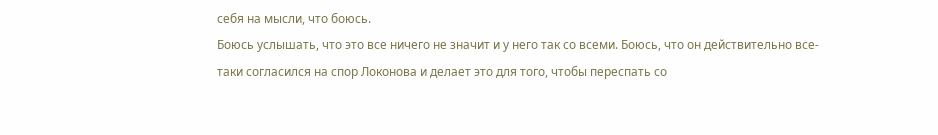себя на мысли, что боюсь.
Боюсь услышать, что это все ничего не значит и у него так со всеми. Боюсь, что он действительно все-таки согласился на спор Локонова и делает это для того, чтобы переспать со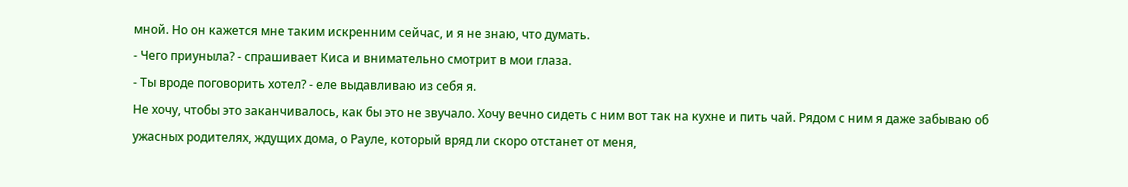мной. Но он кажется мне таким искренним сейчас, и я не знаю, что думать.
- Чего приуныла? - спрашивает Киса и внимательно смотрит в мои глаза.
- Ты вроде поговорить хотел? - еле выдавливаю из себя я.
Не хочу, чтобы это заканчивалось, как бы это не звучало. Хочу вечно сидеть с ним вот так на кухне и пить чай. Рядом с ним я даже забываю об ужасных родителях, ждущих дома, о Рауле, который вряд ли скоро отстанет от меня,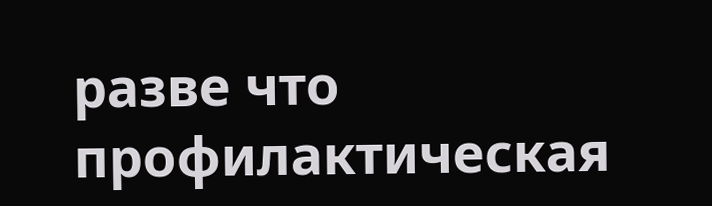разве что профилактическая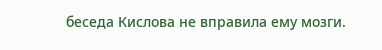беседа Кислова не вправила ему мозги.